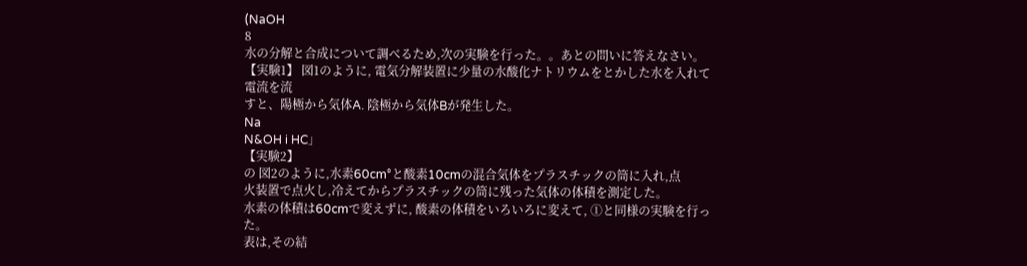(NaOH
8
水の分解と合成について調べるため,次の実験を行った。。あとの問いに答えなさい。
【実験1】 図1のように, 電気分解装置に少量の水酸化ナトリウムをとかした水を入れて電流を流
すと、陽極から気体A. 陰極から気体Bが発生した。
Na
N&OH i HC」
【実験2】
の 図2のように,水素60cm°と酸素10cmの混合気体をプラスチックの筒に入れ,点
火装置で点火し,冷えてからプラスチックの筒に残った気体の体積を測定した。
水素の体積は60cmで変えずに, 酸素の体積をいろいろに変えて, ①と同様の実験を行った。
表は,その結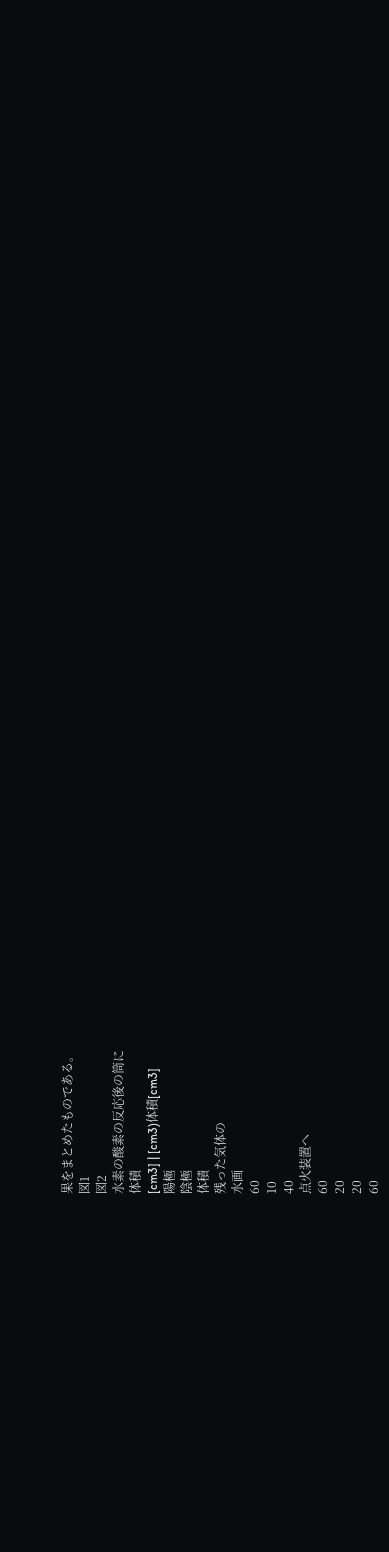果をまとめたものである。
図1
図2
水素の酸素の反応後の筒に
体積
[cm3] | [cm3)体積[cm3]
陽極
陰極
体積
残った気体の
水画
60
10
40
点火装置へ
60
20
20
60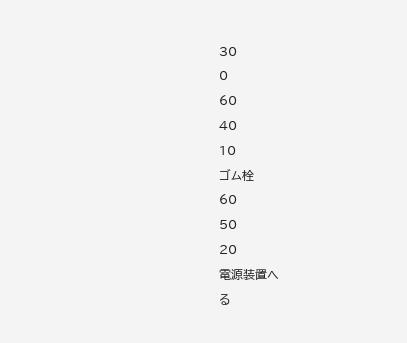30
0
60
40
10
ゴム栓
60
50
20
電源装置へ
る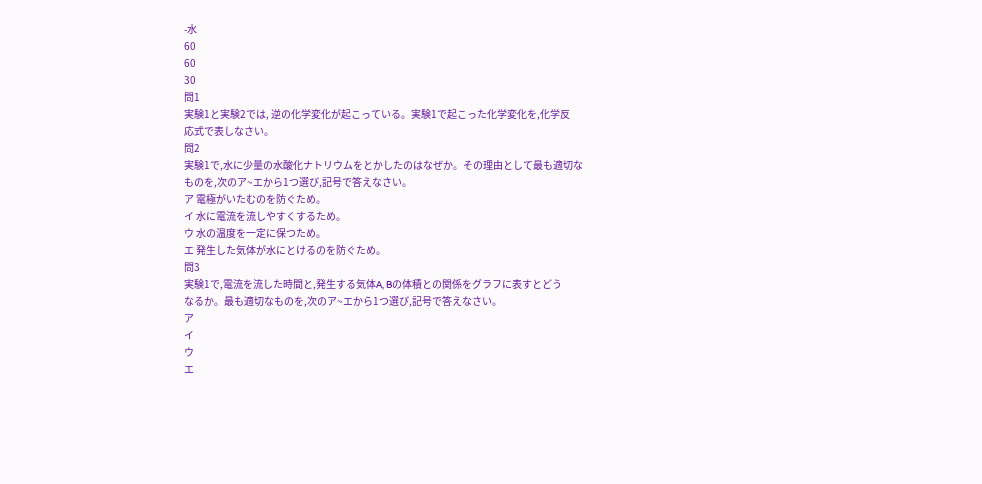-水
60
60
30
問1
実験1と実験2では, 逆の化学変化が起こっている。実験1で起こった化学変化を,化学反
応式で表しなさい。
問2
実験1で,水に少量の水酸化ナトリウムをとかしたのはなぜか。その理由として最も適切な
ものを,次のア~エから1つ選び,記号で答えなさい。
ア 電極がいたむのを防ぐため。
イ 水に電流を流しやすくするため。
ウ 水の温度を一定に保つため。
エ 発生した気体が水にとけるのを防ぐため。
問3
実験1で,電流を流した時間と,発生する気体A, Bの体積との関係をグラフに表すとどう
なるか。最も適切なものを,次のア~エから1つ選び,記号で答えなさい。
ア
イ
ウ
エ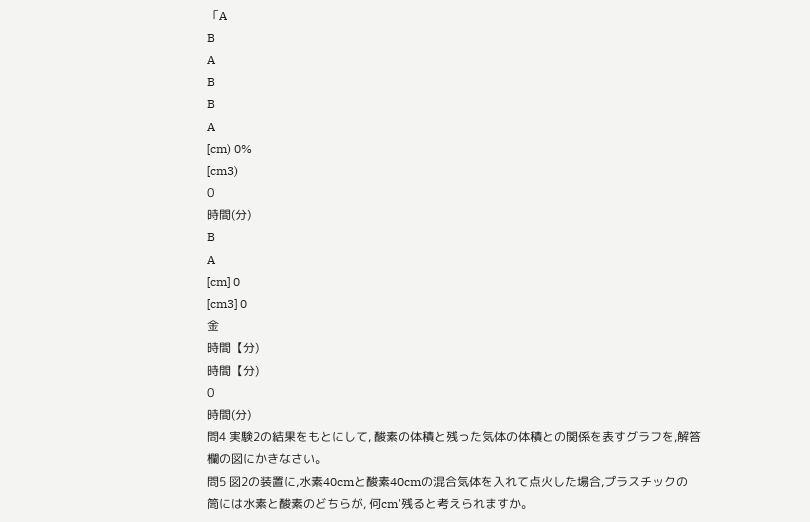「A
B
A
B
B
A
[cm) 0%
[cm3)
0
時間(分)
B
A
[cm] 0
[cm3] 0
金
時間【分)
時間【分)
0
時間(分)
問4 実験2の結果をもとにして, 酸素の体積と残った気体の体積との関係を表すグラフを,解答
欄の図にかきなさい。
問5 図2の装置に,水素40cmと酸素40cmの混合気体を入れて点火した場合,プラスチックの
筒には水素と酸素のどちらが, 何cm'残ると考えられますか。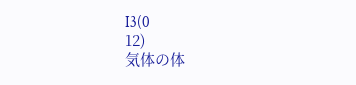I3(0
12)
気体の体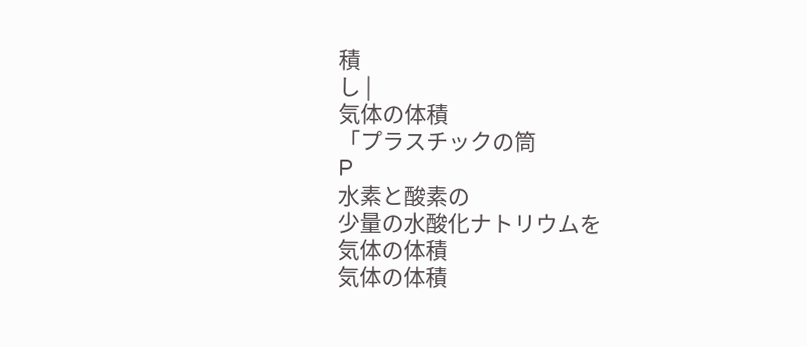積
し |
気体の体積
「プラスチックの筒
P
水素と酸素の
少量の水酸化ナトリウムを
気体の体積
気体の体積